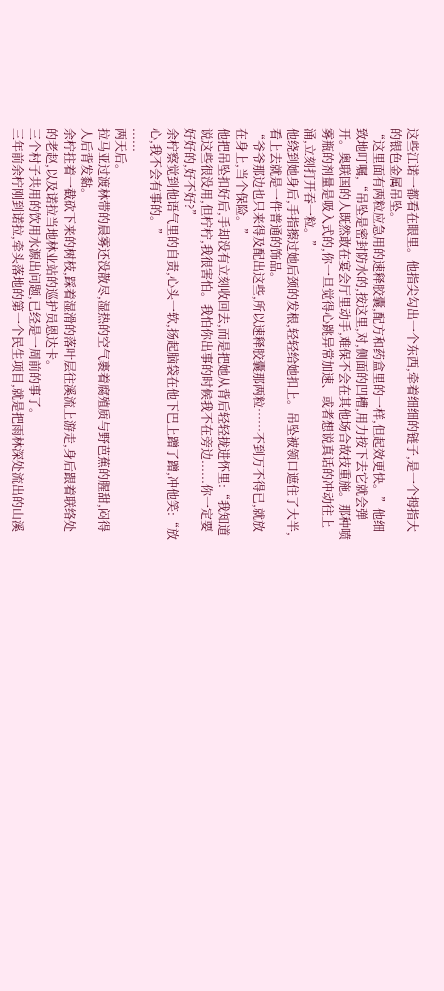这些江诺一都看在眼里。他指尖勾出一个东西,牵着细细的链子,是一个拇指大的银色金属吊坠。
“这里面有两粒应急用的速释胶囊,配方和药盒里的一样,但起效更快。”他细致地叮嘱,“吊坠是密封防水的,按这里,对,侧面的凹槽,用力按下去它就会弹开。奥联国的人既然敢在宴会厅里动手,难保不会在其他场合故技重施。那种喷雾瓶的剂量是吸入式的,你一旦觉得心跳异常加速、或者想说真话的冲动往上涌,立刻打开吞一粒。”
他绕到她身后,手指擦过她后颈的发根,轻轻给她扣上。吊坠被领口遮住了大半,看上去就是一件普通的饰品。
“爷爷那边也只来得及配出这些,所以速释胶囊那两粒……不到万不得已,就放在身上,当个保险。”
他把吊坠扣好后,手却没有立刻收回去,而是把她从背后轻轻拢进怀里:“我知道说这些很没用,但柠柠,我很害怕。我怕你出事的时候我不在旁边......你一定要好好的,好不好?”
余柠察觉到他语气里的自责,心头一软,扬起脑袋在他下巴上蹭了蹭,冲他笑:“放心,我不会有事的。”
......
两天后。
拉马亚过渡林带的晨雾还没散尽,湿热的空气裹着腐殖质与野芭蕉的腥甜,闷得人后背发黏。
余柠拄着一截砍下来的树枝,踩着湿滑的落叶层往溪流上游走,身后跟着联络处的老赵,以及诺拉当地林业站的巡护员恩达卡。
三个村子共用的饮用水源出问题,已经是一周前的事了。
三年前余柠刚到诺拉,牵头落地的第一个民生项目,就是把雨林深处流出的山溪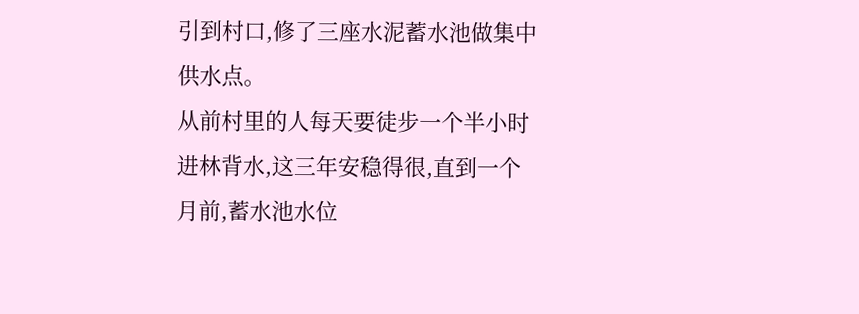引到村口,修了三座水泥蓄水池做集中供水点。
从前村里的人每天要徒步一个半小时进林背水,这三年安稳得很,直到一个月前,蓄水池水位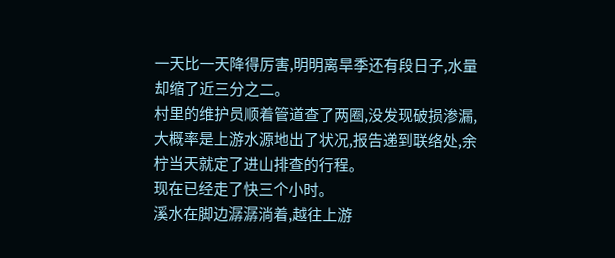一天比一天降得厉害,明明离旱季还有段日子,水量却缩了近三分之二。
村里的维护员顺着管道查了两圈,没发现破损渗漏,大概率是上游水源地出了状况,报告递到联络处,余柠当天就定了进山排查的行程。
现在已经走了快三个小时。
溪水在脚边潺潺淌着,越往上游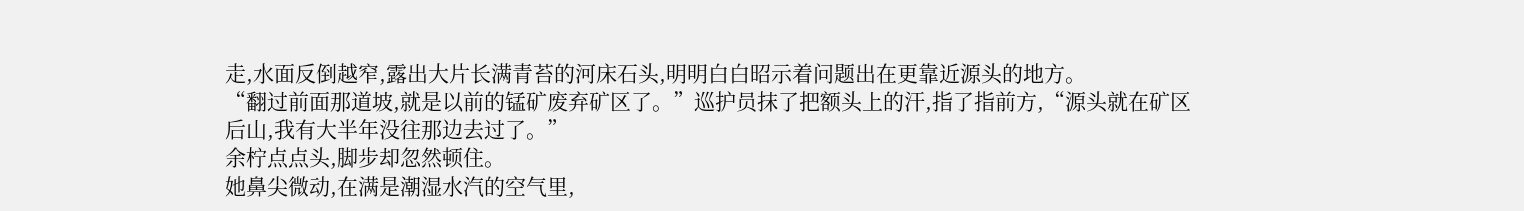走,水面反倒越窄,露出大片长满青苔的河床石头,明明白白昭示着问题出在更靠近源头的地方。
“翻过前面那道坡,就是以前的锰矿废弃矿区了。”巡护员抹了把额头上的汗,指了指前方,“源头就在矿区后山,我有大半年没往那边去过了。”
余柠点点头,脚步却忽然顿住。
她鼻尖微动,在满是潮湿水汽的空气里,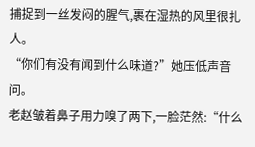捕捉到一丝发闷的腥气,裹在湿热的风里很扎人。
“你们有没有闻到什么味道?”她压低声音问。
老赵皱着鼻子用力嗅了两下,一脸茫然:“什么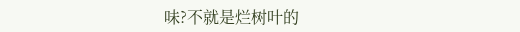味?不就是烂树叶的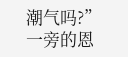潮气吗?”
一旁的恩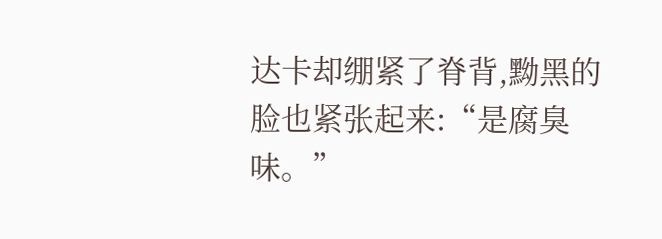达卡却绷紧了脊背,黝黑的脸也紧张起来:“是腐臭味。”